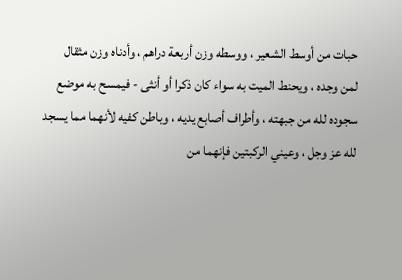حبات من أوسط الشعير ، ووسطه وزن أربعة دراهم ، وأدناه وزن مثقال
لمن وجده ، ويحنط الميت به سواء كان ذكرا أو أنثى - فيمسح به موضع
سجوده لله من جبهته ، وأطراف أصابع يديه ، وباطن كفيه لأنهما مما يسجد
لله عز وجل ، وعيني الركبتين فإنهما من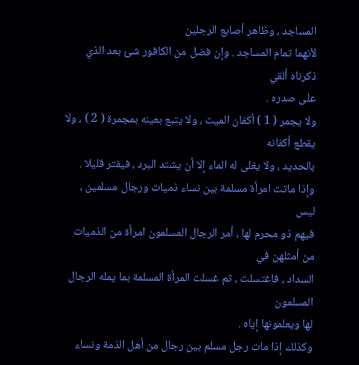المساجد ، وظاهر أصابع الرجلين
لأنهما تمام المساجد . وإن فضل من الكافور شئ بعد الذي ذكرناه ألقي
على صدره .
ولا يجمر ( 1 ) أكفان الميت ، ولا يتبع بعينه بمجمرة ( 2 ) ، ولا يقطع أكفانه
بالحديد ، ولا يغلى له الماء إلا أن يشتد البرد ، فيفتر قليلا .
وإذا ماتت امرأة مسلمة بين نساء ذميات ورجال مسلمين ، ليس
فيهم ذو محرم لها ، أمر الرجال المسلمون امرأة من الذميات من أمثلهن في
السداد ، فاغتسلت ، ثم غسلت المرأة المسلمة بما يمله الرجال المسلمون
لها ويعلمونها إياه .
وكذلك إذا مات رجل مسلم بين رجال من أهل الذمة ونساء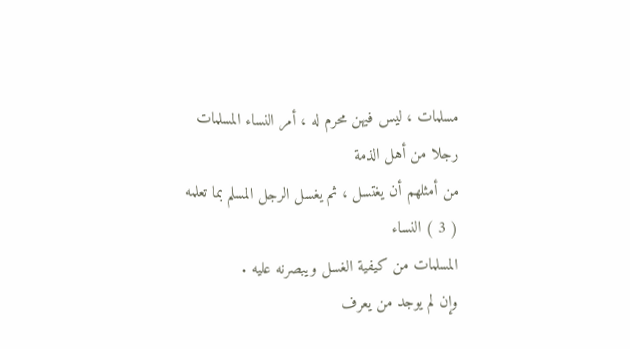مسلمات ، ليس فيهن محرم له ، أمر النساء المسلمات رجلا من أهل الذمة
من أمثلهم أن يغتسل ، ثم يغسل الرجل المسلم بما تعلمه ( 3 ) النساء
المسلمات من كيفية الغسل ويبصرنه عليه .
وإن لم يوجد من يعرف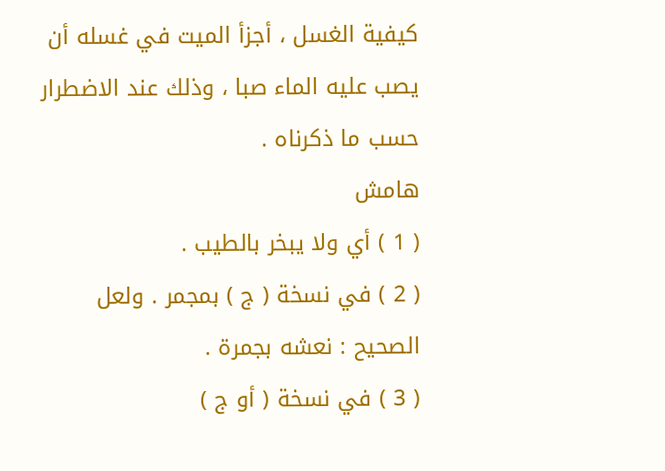كيفية الغسل ، أجزأ الميت في غسله أن
يصب عليه الماء صبا ، وذلك عند الاضطرار حسب ما ذكرناه .
هامش
( 1 ) أي ولا يبخر بالطيب .
( 2 ) في نسخة ( ج ) بمجمر . ولعل الصحيح : نعشه بجمرة .
( 3 ) في نسخة ( أو ج )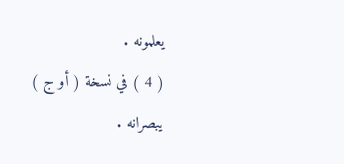يعلمونه .
( 4 ) في نسخة ( أو ج ) يبصرانه .